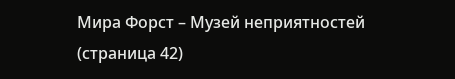Мира Форст – Музей неприятностей (страница 42)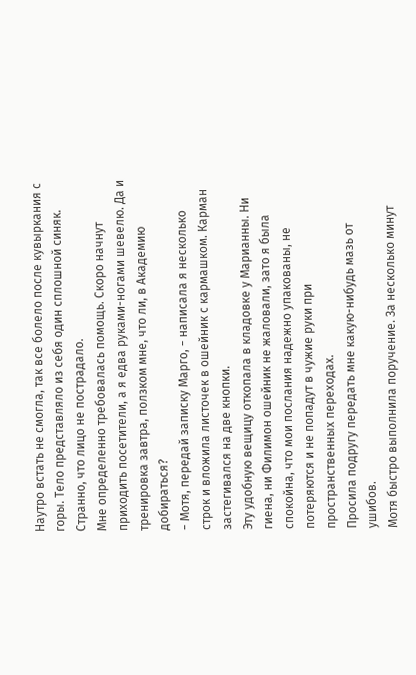Наутро встать не смогла, так все болело после кувыркания с горы. Тело представляло из себя один сплошной синяк. Странно, что лицо не пострадало.
Мне определенно требовалась помощь. Скоро начнут приходить посетители, а я едва руками-ногами шевелю. Да и тренировка завтра, ползком мне, что ли, в Академию добираться?
− Мотя, передай записку Марго, − написала я несколько строк и вложила листочек в ошейник с кармашком. Карман застегивался на две кнопки.
Эту удобную вещицу откопала в кладовке у Марианны. Ни гиена, ни Филимон ошейник не жаловали, зато я была спокойна, что мои послания надежно упакованы, не потеряются и не попадут в чужие руки при пространственных переходах.
Просила подругу передать мне какую-нибудь мазь от ушибов.
Мотя быстро выполнила поручение. За несколько минут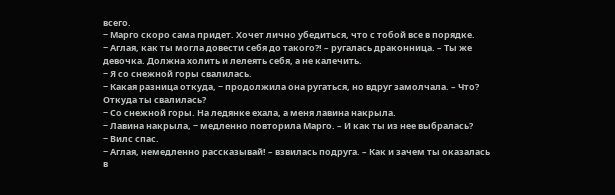всего.
− Марго скоро сама придет. Хочет лично убедиться, что с тобой все в порядке.
− Аглая, как ты могла довести себя до такого?! – ругалась драконница. – Ты же девочка. Должна холить и лелеять себя, а не калечить.
− Я со снежной горы свалилась.
− Какая разница откуда, − продолжила она ругаться, но вдруг замолчала. – Что? Откуда ты свалилась?
− Со снежной горы. На ледянке ехала, а меня лавина накрыла.
− Лавина накрыла, − медленно повторила Марго. – И как ты из нее выбралась?
− Вилс спас.
− Аглая, немедленно рассказывай! – взвилась подруга. – Как и зачем ты оказалась в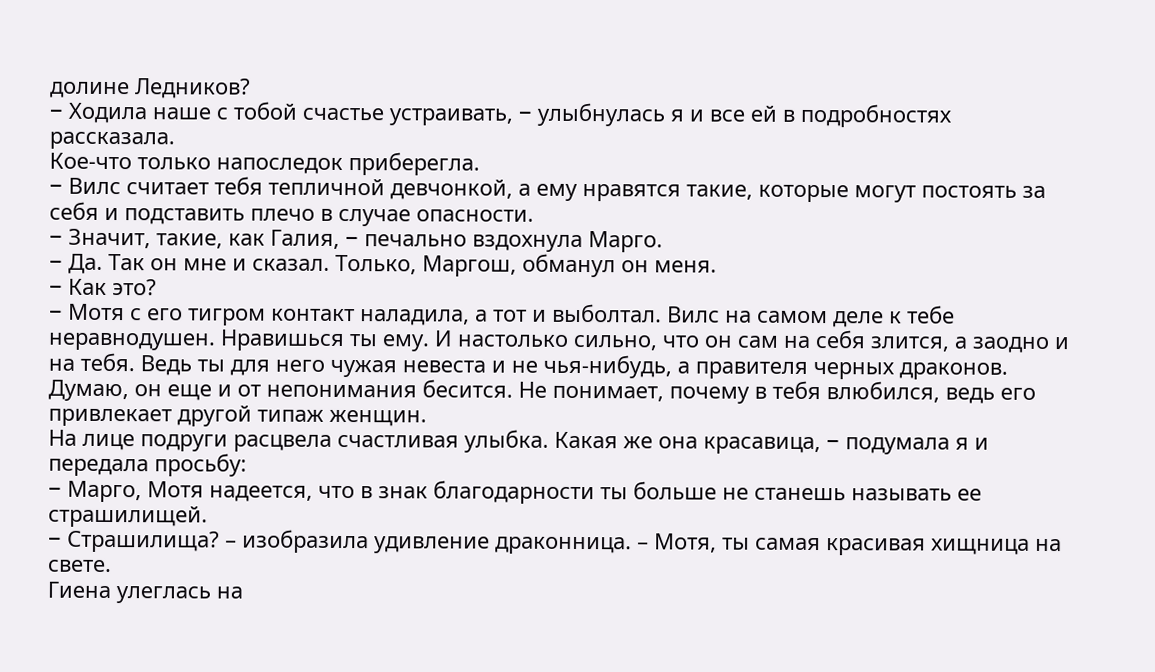долине Ледников?
− Ходила наше с тобой счастье устраивать, − улыбнулась я и все ей в подробностях рассказала.
Кое-что только напоследок приберегла.
− Вилс считает тебя тепличной девчонкой, а ему нравятся такие, которые могут постоять за себя и подставить плечо в случае опасности.
− Значит, такие, как Галия, − печально вздохнула Марго.
− Да. Так он мне и сказал. Только, Маргош, обманул он меня.
− Как это?
− Мотя с его тигром контакт наладила, а тот и выболтал. Вилс на самом деле к тебе неравнодушен. Нравишься ты ему. И настолько сильно, что он сам на себя злится, а заодно и на тебя. Ведь ты для него чужая невеста и не чья-нибудь, а правителя черных драконов. Думаю, он еще и от непонимания бесится. Не понимает, почему в тебя влюбился, ведь его привлекает другой типаж женщин.
На лице подруги расцвела счастливая улыбка. Какая же она красавица, − подумала я и передала просьбу:
− Марго, Мотя надеется, что в знак благодарности ты больше не станешь называть ее страшилищей.
− Страшилища? – изобразила удивление драконница. – Мотя, ты самая красивая хищница на свете.
Гиена улеглась на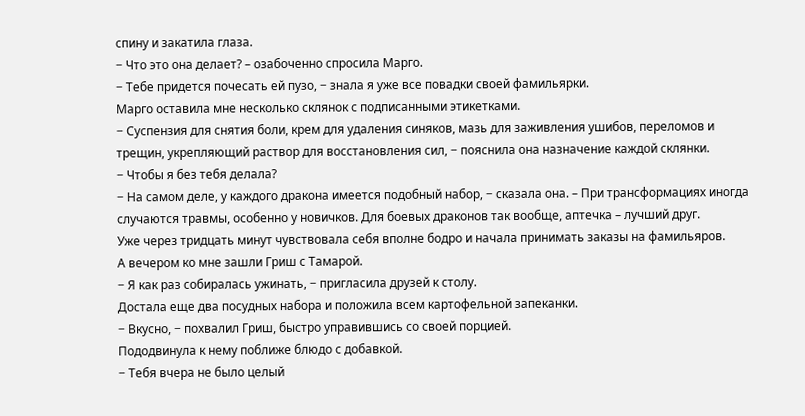спину и закатила глаза.
− Что это она делает? – озабоченно спросила Марго.
− Тебе придется почесать ей пузо, − знала я уже все повадки своей фамильярки.
Марго оставила мне несколько склянок с подписанными этикетками.
− Суспензия для снятия боли, крем для удаления синяков, мазь для заживления ушибов, переломов и трещин, укрепляющий раствор для восстановления сил, − пояснила она назначение каждой склянки.
− Чтобы я без тебя делала?
− На самом деле, у каждого дракона имеется подобный набор, − сказала она. – При трансформациях иногда случаются травмы, особенно у новичков. Для боевых драконов так вообще, аптечка – лучший друг.
Уже через тридцать минут чувствовала себя вполне бодро и начала принимать заказы на фамильяров.
А вечером ко мне зашли Гриш с Тамарой.
− Я как раз собиралась ужинать, − пригласила друзей к столу.
Достала еще два посудных набора и положила всем картофельной запеканки.
− Вкусно, − похвалил Гриш, быстро управившись со своей порцией.
Пододвинула к нему поближе блюдо с добавкой.
− Тебя вчера не было целый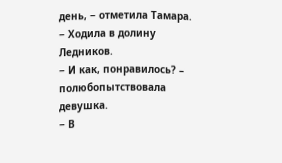день, − отметила Тамара.
− Ходила в долину Ледников.
− И как, понравилось? – полюбопытствовала девушка.
− В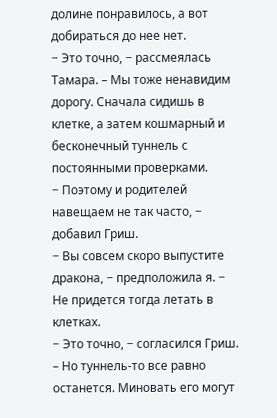долине понравилось, а вот добираться до нее нет.
− Это точно, − рассмеялась Тамара. – Мы тоже ненавидим дорогу. Сначала сидишь в клетке, а затем кошмарный и бесконечный туннель с постоянными проверками.
− Поэтому и родителей навещаем не так часто, − добавил Гриш.
− Вы совсем скоро выпустите дракона, − предположила я. − Не придется тогда летать в клетках.
− Это точно, − согласился Гриш. – Но туннель-то все равно останется. Миновать его могут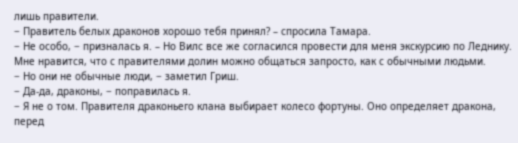лишь правители.
− Правитель белых драконов хорошо тебя принял? – спросила Тамара.
− Не особо, − призналась я. – Но Вилс все же согласился провести для меня экскурсию по Леднику. Мне нравится, что с правителями долин можно общаться запросто, как с обычными людьми.
− Но они не обычные люди, − заметил Гриш.
− Да-да, драконы, − поправилась я.
− Я не о том. Правителя драконьего клана выбирает колесо фортуны. Оно определяет дракона, перед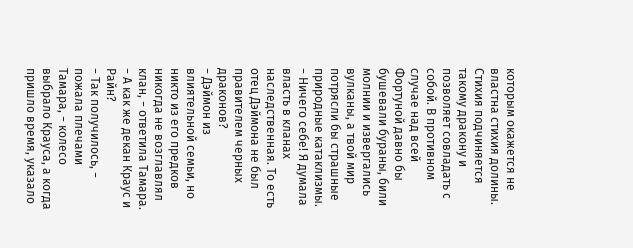которым окажется не властна стихия долины. Стихия подчиняется такому дракону и позволяет совладать с собой. В противном случае над всей Фортуной давно бы бушевали бураны, били молнии и извергались вулканы, а твой мир потрясли бы страшные природные катаклизмы.
− Ничего себе! Я думала власть в кланах наследственная. То есть отец Дэймона не был правителем черных драконов?
− Дэймон из влиятельной семьи, но никто из его предков никогда не возглавлял клан, − ответила Тамара.
− А как же декан Краус и Райн?
− Так получилось, − пожала плечами Тамара, − колесо выбрало Крауса, а когда пришло время, указало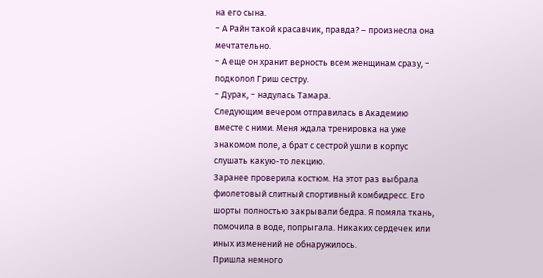на его сына.
− А Райн такой красавчик, правда? – произнесла она мечтательно.
− А еще он хранит верность всем женщинам сразу, − подколол Гриш сестру.
− Дурак, − надулась Тамара.
Следующим вечером отправилась в Академию вместе с ними. Меня ждала тренировка на уже знакомом поле, а брат с сестрой ушли в корпус слушать какую-то лекцию.
Заранее проверила костюм. На этот раз выбрала фиолетовый слитный спортивный комбидресс. Его шорты полностью закрывали бедра. Я помяла ткань, помочила в воде, попрыгала. Никаких сердечек или иных изменений не обнаружилось.
Пришла немного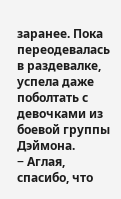заранее. Пока переодевалась в раздевалке, успела даже поболтать с девочками из боевой группы Дэймона.
− Аглая, спасибо, что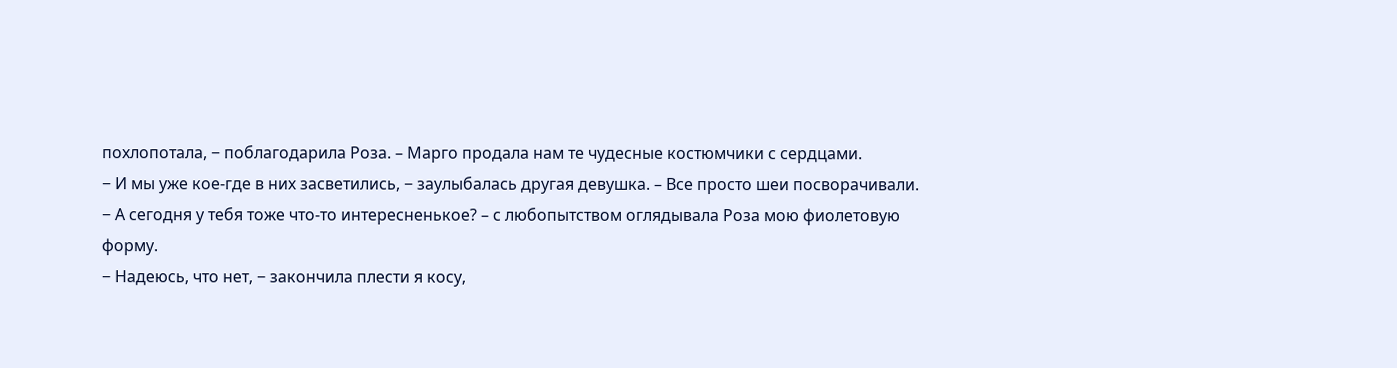похлопотала, − поблагодарила Роза. – Марго продала нам те чудесные костюмчики с сердцами.
− И мы уже кое-где в них засветились, − заулыбалась другая девушка. – Все просто шеи посворачивали.
− А сегодня у тебя тоже что-то интересненькое? – с любопытством оглядывала Роза мою фиолетовую форму.
− Надеюсь, что нет, − закончила плести я косу,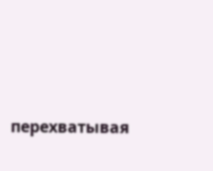перехватывая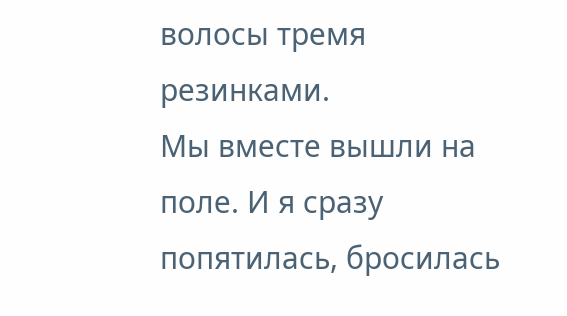волосы тремя резинками.
Мы вместе вышли на поле. И я сразу попятилась, бросилась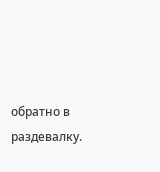обратно в раздевалку.